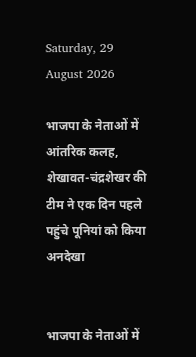Saturday, 29 August 2026

भाजपा के नेताओं में आंतरिक कलह, शेखावत-चंद्रशेखर की टीम ने एक दिन पहले पहुंचे पूनियां को किया अनदेखा


भाजपा के नेताओं में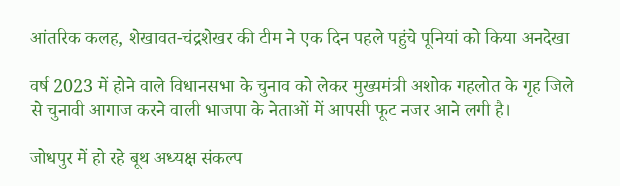आंतरिक कलह, शेखावत-चंद्रशेखर की टीम ने एक दिन पहले पहुंचे पूनियां को किया अनदेखा

वर्ष 2023 में होने वाले विधानसभा के चुनाव को लेकर मुख्यमंत्री अशोक गहलोत के गृह जिले से चुनावी आगाज करने वाली भाजपा के नेताओं में आपसी फूट नजर आने लगी है।

जोधपुर में हो रहे बूथ अध्यक्ष संकल्प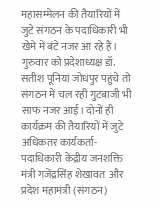महासम्मेलन की तैयारियों में जुटे संगठन के पदाधिकारी भी खेमे में बंटे नजर आ रहे हैं। गुरुवार को प्रदेशाध्यक्ष डॉ. सतीश पूनियां जोधपुर पहुंचे तो संगठन में चल रही गुटबाजी भी साफ नजर आई। दोनों ही कार्यक्रम की तैयारियों में जुटे अधिकतर कार्यकर्ता-पदाधिकारी केंद्रीय जनशक्ति मंत्री गजेंद्रसिंह शेखावत  और प्रदेश महामंत्री (संगठन)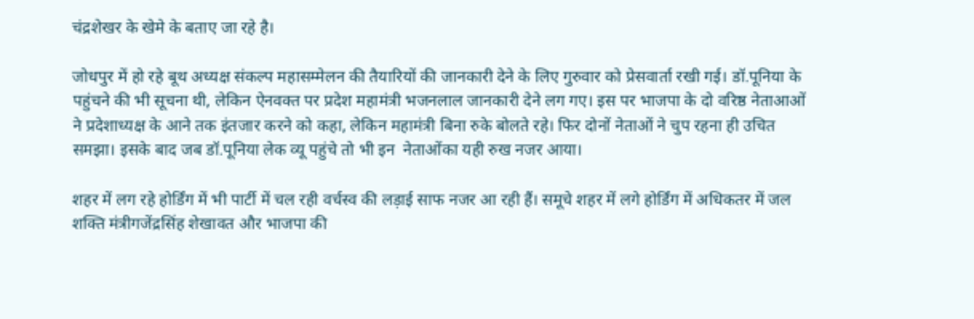चंद्रशेखर के खेमे के बताए जा रहे है।

जोधपुर में हो रहे बूथ अध्यक्ष संकल्प महासम्मेलन की तैयारियों की जानकारी देने के लिए गुरुवार को प्रेसवार्ता रखी गई। डॉ.पूनिया के पहुंचने की भी सूचना थी, लेकिन ऐनवक्त पर प्रदेश महामंत्री भजनलाल जानकारी देने लग गए। इस पर भाजपा के दो वरिष्ठ नेताआओं ने प्रदेशाध्यक्ष के आने तक इंतजार करने को कहा, लेकिन महामंत्री बिना रुके बोलते रहे। फिर दोनों नेताओं ने चुप रहना ही उचित समझा। इसके बाद जब डॉ.पूनिया लेक व्यू पहुंचे तो भी इन  नेताओंका यही रुख नजर आया।

शहर में लग रहे होर्डिंग में भी पार्टी में चल रही वर्चस्व की लड़ाई साफ नजर आ रही हैं। समूचे शहर में लगे होर्डिंग में अधिकतर में जल शक्ति मंत्रीगजेंद्रसिंह शेखावत और भाजपा की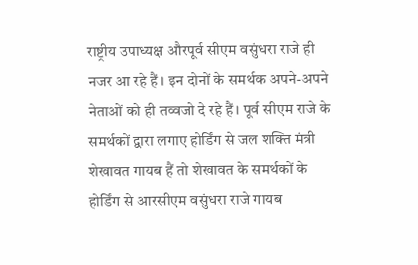राष्ट्रीय उपाध्यक्ष औरपूर्व सीएम वसुंधरा राजे ही नजर आ रहे हैं। इन दोनों के समर्थक अपने-अपने नेताओं को ही तव्वजो दे रहे हैं। पूर्व सीएम राजे के समर्थकों द्वारा लगाए होर्डिंग से जल शक्ति मंत्री शेखावत गायब हैं तो शेखावत के समर्थकों के होर्डिंग से आरसीएम वसुंधरा राजे गायब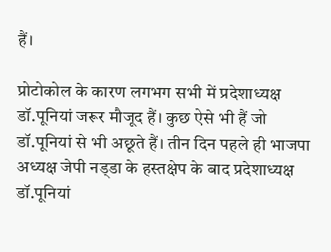हैं।

प्रोटोकोल के कारण लगभग सभी में प्रदेशाध्यक्ष डॉ.पूनियां जरूर मौजूद हैं। कुछ ऐसे भी हैं जो डॉ.पूनियां से भी अछूते हैं। तीन दिन पहले ही भाजपा अध्यक्ष जेपी नड्‌डा के हस्तक्षेप के बाद प्रदेशाध्यक्ष डॉ.पूनियां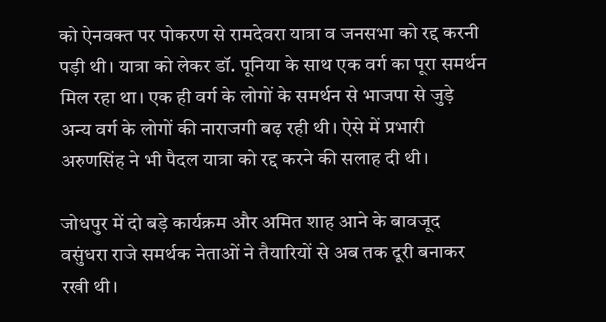को ऐनवक्त पर पोकरण से रामदेवरा यात्रा व जनसभा को रद्द करनी पड़ी थी। यात्रा को लेकर डॉ. पूनिया के साथ एक वर्ग का पूरा समर्थन मिल रहा था। एक ही वर्ग के लोगों के समर्थन से भाजपा से जुड़े अन्य वर्ग के लोगों की नाराजगी बढ़ रही थी। ऐसे में प्रभारी अरुणसिंह ने भी पैदल यात्रा को रद्द करने की सलाह दी थी।

जोधपुर में दो बड़े कार्यक्रम और अमित शाह आने के बावजूद वसुंधरा राजे समर्थक नेताओं ने तैयारियों से अब तक दूरी बनाकर रखी थी।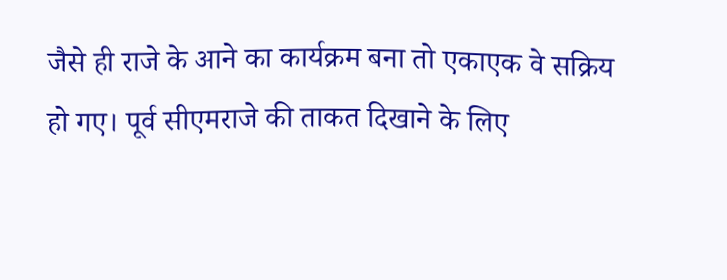जैसे ही राजे के आने का कार्यक्रम बना तो एकाएक वे सक्रिय हो गए। पूर्व सीएमराजे की ताकत दिखाने के लिए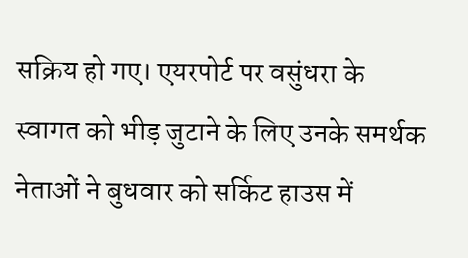सक्रिय हो गए। एयरपोर्ट पर वसुंधरा के स्वागत को भीड़ जुटाने के लिए उनके समर्थक नेताओं ने बुधवार को सर्किट हाउस में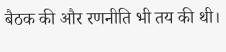बैठक की और रणनीति भी तय की थी।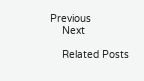Previous
    Next

    Related Posts